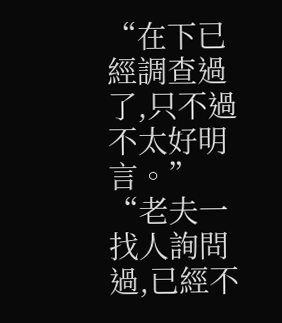“在下已經調查過了,只不過不太好明言。”
“老夫一找人詢問過,已經不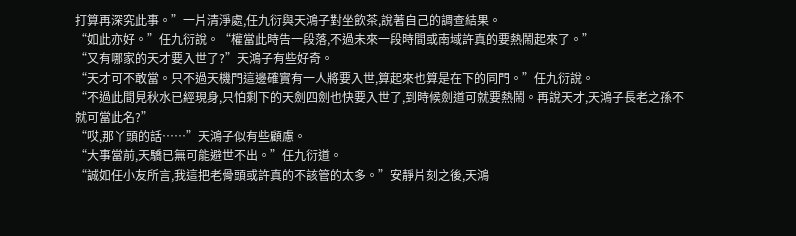打算再深究此事。”一片清淨處,任九衍與天鴻子對坐飲茶,說著自己的調查結果。
“如此亦好。”任九衍說。“權當此時告一段落,不過未來一段時間或南域許真的要熱鬧起來了。”
“又有哪家的天才要入世了?”天鴻子有些好奇。
“天才可不敢當。只不過天機門這邊確實有一人將要入世,算起來也算是在下的同門。”任九衍說。
“不過此間見秋水已經現身,只怕剩下的天劍四劍也快要入世了,到時候劍道可就要熱鬧。再說天才,天鴻子長老之孫不就可當此名?”
“哎,那丫頭的話……”天鴻子似有些顧慮。
“大事當前,天驕已無可能避世不出。”任九衍道。
“誠如任小友所言,我這把老骨頭或許真的不該管的太多。”安靜片刻之後,天鴻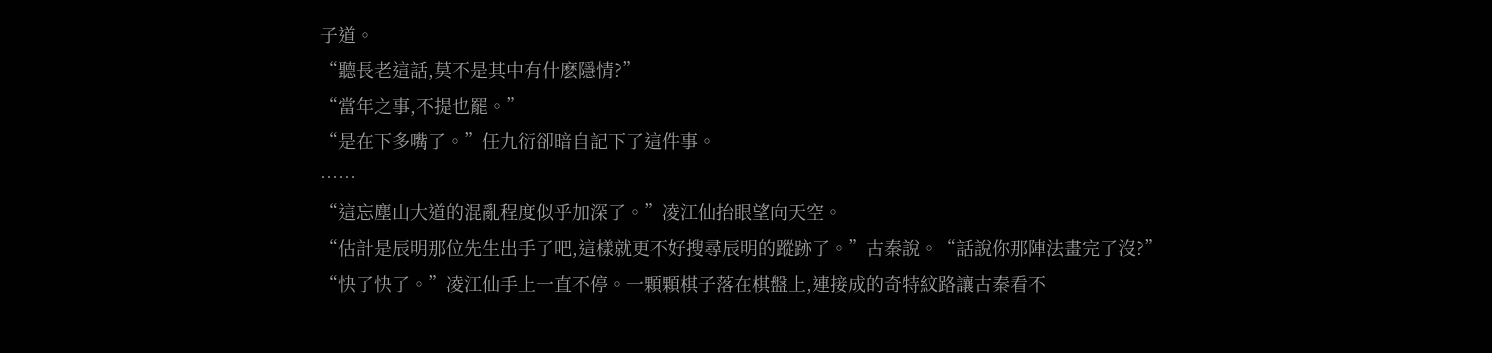子道。
“聽長老這話,莫不是其中有什麽隱情?”
“當年之事,不提也罷。”
“是在下多嘴了。”任九衍卻暗自記下了這件事。
……
“這忘塵山大道的混亂程度似乎加深了。”凌江仙抬眼望向天空。
“估計是辰明那位先生出手了吧,這樣就更不好搜尋辰明的蹤跡了。”古秦說。“話說你那陣法畫完了沒?”
“快了快了。”凌江仙手上一直不停。一顆顆棋子落在棋盤上,連接成的奇特紋路讓古秦看不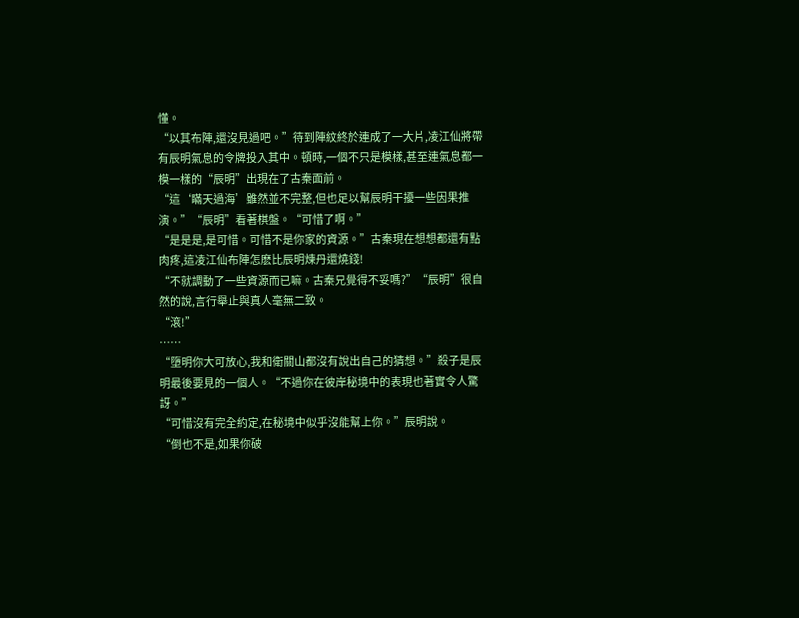懂。
“以其布陣,還沒見過吧。”待到陣紋終於連成了一大片,凌江仙將帶有辰明氣息的令牌投入其中。頓時,一個不只是模樣,甚至連氣息都一模一樣的“辰明”出現在了古秦面前。
“這‘瞞天過海’雖然並不完整,但也足以幫辰明干擾一些因果推演。”“辰明”看著棋盤。“可惜了啊。”
“是是是,是可惜。可惜不是你家的資源。”古秦現在想想都還有點肉疼,這凌江仙布陣怎麽比辰明煉丹還燒錢!
“不就調動了一些資源而已嘛。古秦兄覺得不妥嗎?”“辰明”很自然的說,言行舉止與真人毫無二致。
“滾!”
……
“墮明你大可放心,我和衛關山都沒有說出自己的猜想。”殺子是辰明最後要見的一個人。“不過你在彼岸秘境中的表現也著實令人驚訝。”
“可惜沒有完全約定,在秘境中似乎沒能幫上你。”辰明說。
“倒也不是,如果你破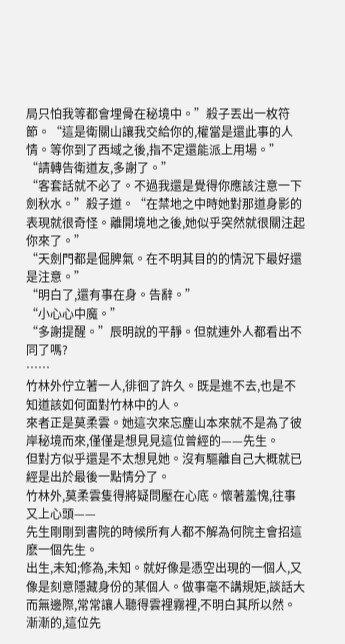局只怕我等都會埋骨在秘境中。”殺子丟出一枚符節。“這是衛關山讓我交給你的,權當是還此事的人情。等你到了西域之後,指不定還能派上用場。”
“請轉告衛道友,多謝了。”
“客套話就不必了。不過我還是覺得你應該注意一下劍秋水。”殺子道。“在禁地之中時她對那道身影的表現就很奇怪。離開境地之後,她似乎突然就很關注起你來了。”
“天劍門都是倔脾氣。在不明其目的的情況下最好還是注意。”
“明白了,還有事在身。告辭。”
“小心心中魔。”
“多謝提醒。”辰明說的平靜。但就連外人都看出不同了嗎?
……
竹林外佇立著一人,徘徊了許久。既是進不去,也是不知道該如何面對竹林中的人。
來者正是莫柔雲。她這次來忘塵山本來就不是為了彼岸秘境而來,僅僅是想見見這位曾經的——先生。
但對方似乎還是不太想見她。沒有驅離自己大概就已經是出於最後一點情分了。
竹林外,莫柔雲隻得將疑問壓在心底。懷著羞愧,往事又上心頭——
先生剛剛到書院的時候所有人都不解為何院主會招這麽一個先生。
出生,未知;修為,未知。就好像是憑空出現的一個人,又像是刻意隱藏身份的某個人。做事毫不講規矩,談話大而無邊際,常常讓人聽得雲裡霧裡,不明白其所以然。
漸漸的,這位先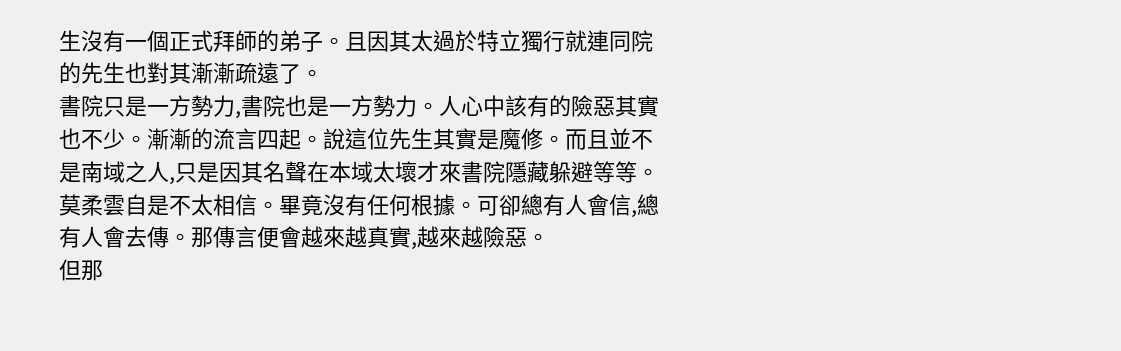生沒有一個正式拜師的弟子。且因其太過於特立獨行就連同院的先生也對其漸漸疏遠了。
書院只是一方勢力,書院也是一方勢力。人心中該有的險惡其實也不少。漸漸的流言四起。說這位先生其實是魔修。而且並不是南域之人,只是因其名聲在本域太壞才來書院隱藏躲避等等。
莫柔雲自是不太相信。畢竟沒有任何根據。可卻總有人會信,總有人會去傳。那傳言便會越來越真實,越來越險惡。
但那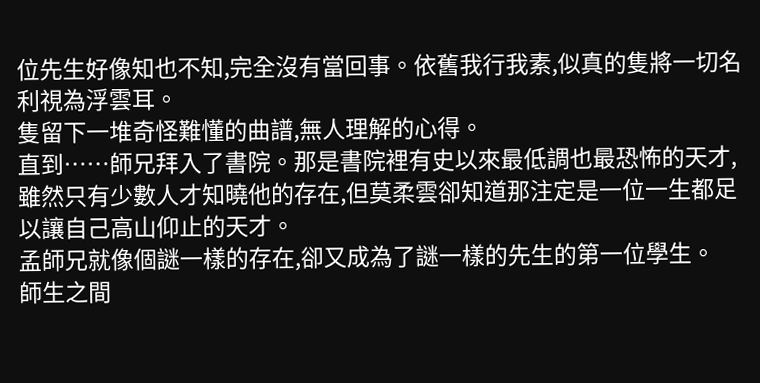位先生好像知也不知,完全沒有當回事。依舊我行我素,似真的隻將一切名利視為浮雲耳。
隻留下一堆奇怪難懂的曲譜,無人理解的心得。
直到……師兄拜入了書院。那是書院裡有史以來最低調也最恐怖的天才,雖然只有少數人才知曉他的存在,但莫柔雲卻知道那注定是一位一生都足以讓自己高山仰止的天才。
孟師兄就像個謎一樣的存在,卻又成為了謎一樣的先生的第一位學生。
師生之間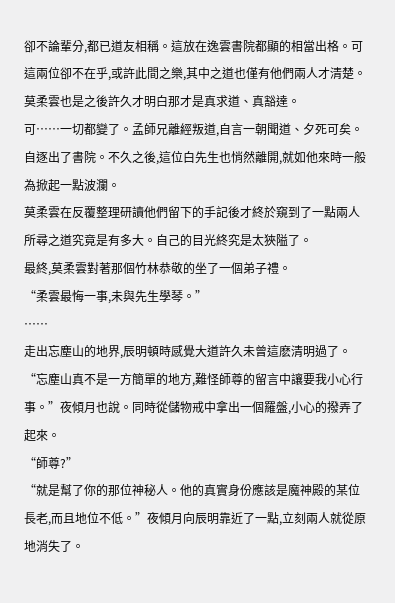卻不論輩分,都已道友相稱。這放在逸雲書院都顯的相當出格。可這兩位卻不在乎,或許此間之樂,其中之道也僅有他們兩人才清楚。
莫柔雲也是之後許久才明白那才是真求道、真豁達。
可……一切都變了。孟師兄離經叛道,自言一朝聞道、夕死可矣。自逐出了書院。不久之後,這位白先生也悄然離開,就如他來時一般為掀起一點波瀾。
莫柔雲在反覆整理研讀他們留下的手記後才終於窺到了一點兩人所尋之道究竟是有多大。自己的目光終究是太狹隘了。
最終,莫柔雲對著那個竹林恭敬的坐了一個弟子禮。
“柔雲最悔一事,未與先生學琴。”
……
走出忘塵山的地界,辰明頓時感覺大道許久未曾這麽清明過了。
“忘塵山真不是一方簡單的地方,難怪師尊的留言中讓要我小心行事。”夜傾月也說。同時從儲物戒中拿出一個羅盤,小心的撥弄了起來。
“師尊?”
“就是幫了你的那位神秘人。他的真實身份應該是魔神殿的某位長老,而且地位不低。”夜傾月向辰明靠近了一點,立刻兩人就從原地消失了。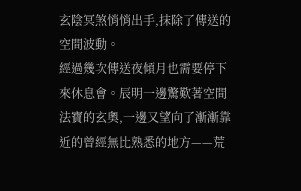玄陰冥煞悄悄出手,抹除了傳送的空間波動。
經過幾次傳送夜傾月也需要停下來休息會。辰明一邊驚歎著空間法寶的玄奧,一邊又望向了漸漸靠近的曾經無比熟悉的地方——荒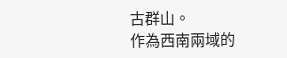古群山。
作為西南兩域的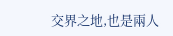交界之地,也是兩人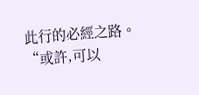此行的必經之路。
“或許,可以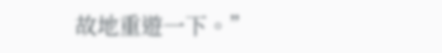故地重遊一下。”